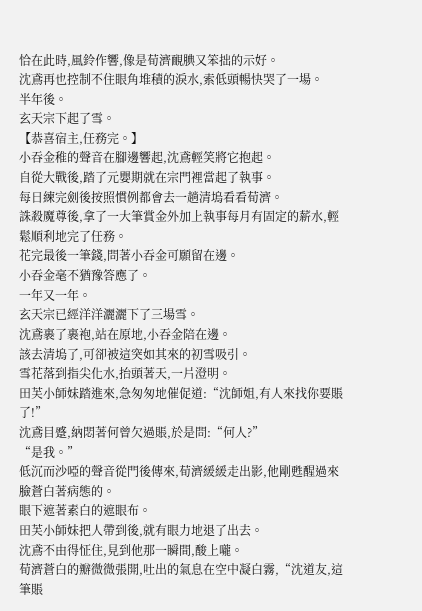恰在此時,風鈴作響,像是荀濟靦腆又笨拙的示好。
沈鳶再也控制不住眼角堆積的淚水,索低頭暢快哭了一場。
半年後。
玄天宗下起了雪。
【恭喜宿主,任務完。】
小吞金稚的聲音在腳邊響起,沈鳶輕笑將它抱起。
自從大戰後,踏了元嬰期就在宗門裡當起了執事。
每日練完劍後按照慣例都會去一趟清塢看看荀濟。
誅殺魔尊後,拿了一大筆賞金外加上執事每月有固定的薪水,輕鬆順利地完了任務。
花完最後一筆錢,問著小吞金可願留在邊。
小吞金毫不猶豫答應了。
一年又一年。
玄天宗已經洋洋灑灑下了三場雪。
沈鳶裹了裹袍,站在原地,小吞金陪在邊。
該去清塢了,可卻被這突如其來的初雪吸引。
雪花落到指尖化水,抬頭著天,一片澄明。
田芙小師妹踏進來,急匆匆地催促道:“沈師姐,有人來找你要賬了!”
沈鳶目蹙,納悶著何曾欠過賬,於是問:“何人?”
“是我。”
低沉而沙啞的聲音從門後傳來,荀濟緩緩走出影,他剛甦醒過來臉蒼白著病態的。
眼下遮著素白的遮眼布。
田芙小師妹把人帶到後,就有眼力地退了出去。
沈鳶不由得怔住,見到他那一瞬間,酸上嚨。
荀濟蒼白的瓣微微張開,吐出的氣息在空中凝白霧,“沈道友,這筆賬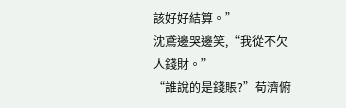該好好結算。”
沈鳶邊哭邊笑,“我從不欠人錢財。”
“誰說的是錢賬?”荀濟俯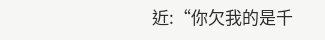近:“你欠我的是千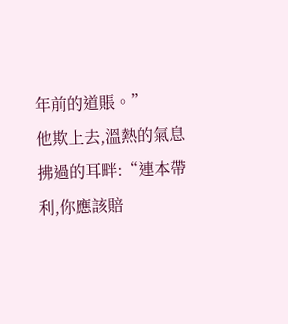年前的道賬。”
他欺上去,溫熱的氣息拂過的耳畔:“連本帶利,你應該賠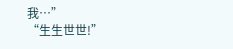我…”
“生生世世!”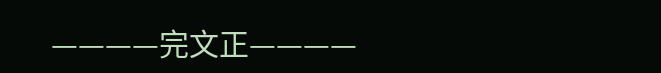————完文正————